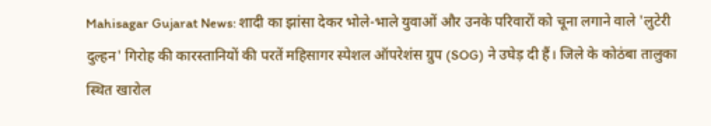Mahisagar Gujarat News: शादी का झांसा देकर भोले-भाले युवाओं और उनके परिवारों को चूना लगाने वाले 'लुटेरी दुल्हन' गिरोह की कारस्तानियों की परतें महिसागर स्पेशल ऑपरेशंस ग्रुप (SOG) ने उघेड़ दी हैं। जिले के कोठंबा तालुका स्थित खारोल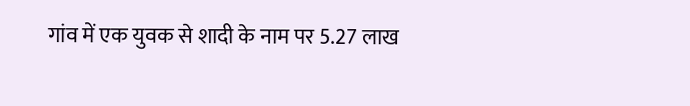गांव में एक युवक से शादी के नाम पर 5.27 लाख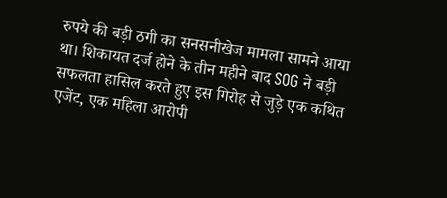रुपये की बड़ी ठगी का सनसनीखेज मामला सामने आया था। शिकायत दर्ज होने के तीन महीने बाद SOG ने बड़ी सफलता हासिल करते हुए इस गिरोह से जुड़े एक कथित एजेंट, एक महिला आरोपी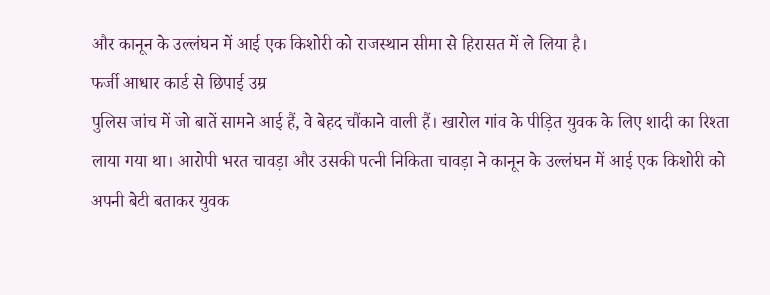और कानून के उल्लंघन में आई एक किशोरी को राजस्थान सीमा से हिरासत में ले लिया है।
फर्जी आधार कार्ड से छिपाई उम्र
पुलिस जांच में जो बातें सामने आई हैं, वे बेहद चौंकाने वाली हैं। खारोल गांव के पीड़ित युवक के लिए शादी का रिश्ता लाया गया था। आरोपी भरत चावड़ा और उसकी पत्नी निकिता चावड़ा ने कानून के उल्लंघन में आई एक किशोरी को अपनी बेटी बताकर युवक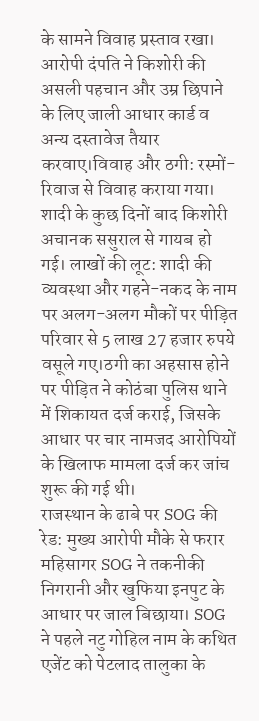के सामने विवाह प्रस्ताव रखा। आरोपी दंपति ने किशोरी की असली पहचान और उम्र छिपाने के लिए जाली आधार कार्ड व अन्य दस्तावेज तैयार करवाए।विवाह और ठगी: रस्मों-रिवाज से विवाह कराया गया। शादी के कुछ दिनों बाद किशोरी अचानक ससुराल से गायब हो गई। लाखों की लूट: शादी की व्यवस्था और गहने-नकद के नाम पर अलग-अलग मौकों पर पीड़ित परिवार से 5 लाख 27 हजार रुपये वसूले गए।ठगी का अहसास होने पर पीड़ित ने कोठंबा पुलिस थाने में शिकायत दर्ज कराई, जिसके आधार पर चार नामजद आरोपियों के खिलाफ मामला दर्ज कर जांच शुरू की गई थी।
राजस्थान के ढाबे पर SOG की रेड: मुख्य आरोपी मौके से फरार
महिसागर SOG ने तकनीकी निगरानी और खुफिया इनपुट के आधार पर जाल बिछाया। SOG ने पहले नटु गोहिल नाम के कथित एजेंट को पेटलाद तालुका के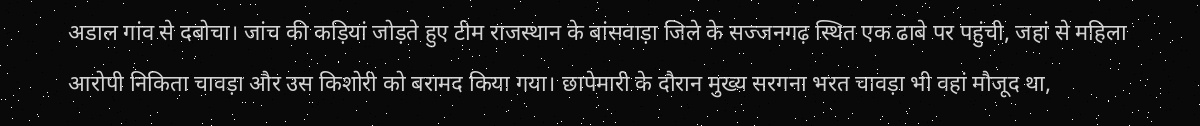अडाल गांव से दबोचा। जांच की कड़ियां जोड़ते हुए टीम राजस्थान के बांसवाड़ा जिले के सज्जनगढ़ स्थित एक ढाबे पर पहुंची, जहां से महिला आरोपी निकिता चावड़ा और उस किशोरी को बरामद किया गया। छापेमारी के दौरान मुख्य सरगना भरत चावड़ा भी वहां मौजूद था,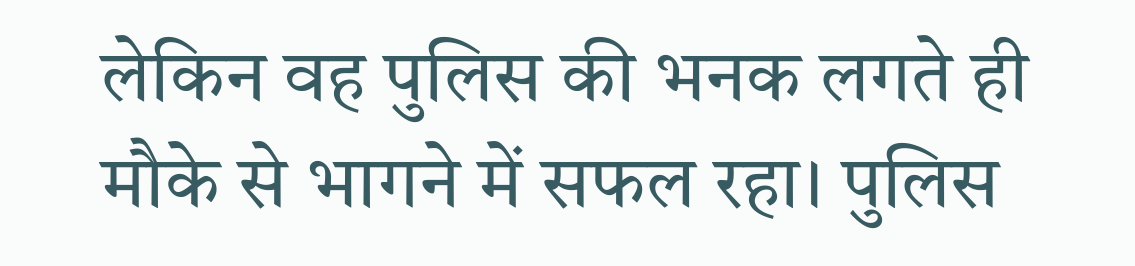लेकिन वह पुलिस की भनक लगते ही मौके से भागने में सफल रहा। पुलिस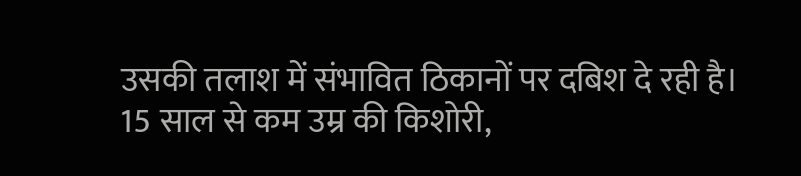उसकी तलाश में संभावित ठिकानों पर दबिश दे रही है।
15 साल से कम उम्र की किशोरी,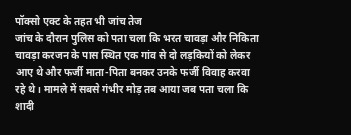पॉक्सो एक्ट के तहत भी जांच तेज
जांच के दौरान पुलिस को पता चला कि भरत चावड़ा और निकिता चावड़ा करजन के पास स्थित एक गांव से दो लड़कियों को लेकर आए थे और फर्जी माता-पिता बनकर उनके फर्जी विवाह करवा रहे थे। मामले में सबसे गंभीर मोड़ तब आया जब पता चला कि शादी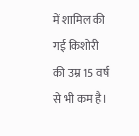में शामिल की गई किशोरी की उम्र 15 वर्ष से भी कम है।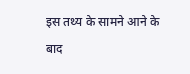इस तथ्य के सामने आने के बाद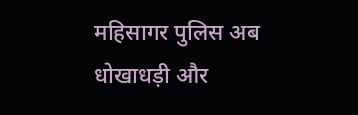महिसागर पुलिस अब धोखाधड़ी और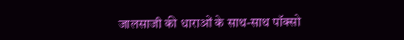जालसाजी की धाराओं के साथ-साथ पॉक्सो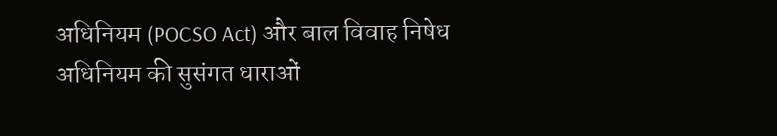अधिनियम (POCSO Act) और बाल विवाह निषेध अधिनियम की सुसंगत धाराओं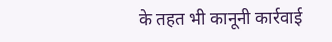के तहत भी कानूनी कार्रवाई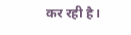कर रही है।